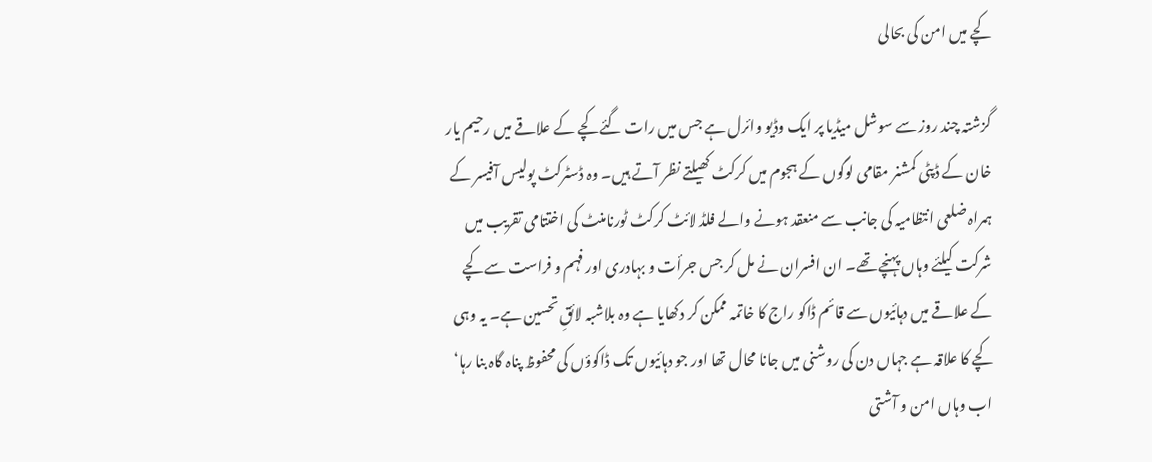کچے میں امن کی بحالی

گزشتہ چند روز سے سوشل میڈیا پر ایک وڈیو وائرل ہے جس میں رات گئے کچے کے علاقے میں رحیم یار خان کے ڈپٹی کمشنر مقامی لوگوں کے ہجوم میں کرکٹ کھیلتے نظر آتے ہیں۔ وہ ڈسٹرکٹ پولیس آفیسر کے ہمراہ ضلعی انتظامیہ کی جانب سے منعقد ہونے والے فلڈ لائٹ کرکٹ ٹورنامنٹ کی اختتامی تقریب میں شرکت کیلئے وہاں پہنچے تھے۔ ان افسران نے مل کر جس جرأت و بہادری اور فہم و فراست سے کچے کے علاقے میں دہائیوں سے قائم ڈاکو راج کا خاتمہ ممکن کر دکھایا ہے وہ بلاشبہ لائقِ تحسین ہے۔ یہ وہی کچے کا علاقہ ہے جہاں دن کی روشنی میں جانا محال تھا اور جو دہائیوں تک ڈاکوؤں کی محفوظ پناہ گاہ بنا رہا‘ اب وہاں امن و آشتی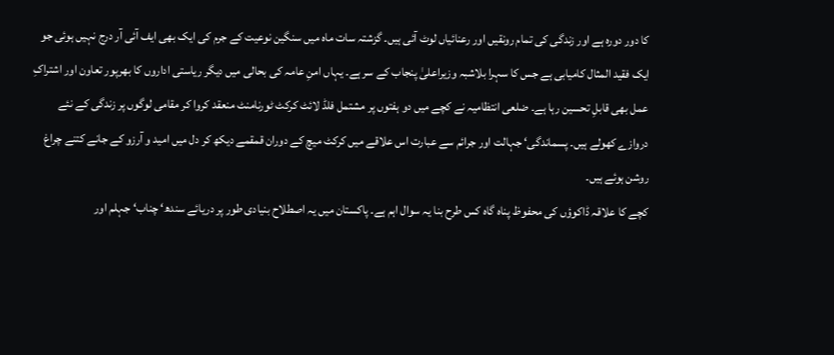کا دور دورہ ہے اور زندگی کی تمام رونقیں اور رعنائیاں لوٹ آئی ہیں۔ گزشتہ سات ماہ میں سنگین نوعیت کے جرم کی ایک بھی ایف آئی آر درج نہیں ہوئی جو ایک فقید المثال کامیابی ہے جس کا سہرا بلاشبہ وزیراعلیٰ پنجاب کے سر ہے۔ یہاں امنِ عامہ کی بحالی میں دیگر ریاستی اداروں کا بھرپور تعاون اور اشتراکِ عمل بھی قابلِ تحسین رہا ہے۔ ضلعی انتظامیہ نے کچے میں دو ہفتوں پر مشتمل فلڈ لائٹ کرکٹ ٹورنامنٹ منعقد کروا کر مقامی لوگوں پر زندگی کے نئے دروازے کھولے ہیں۔ پسماندگی‘ جہالت اور جرائم سے عبارت اس علاقے میں کرکٹ میچ کے دوران قمقمے دیکھ کر دل میں امید و آرزو کے جانے کتنے چراغ روشن ہوئے ہیں۔
کچے کا علاقہ ڈاکوؤں کی محفوظ پناہ گاہ کس طرح بنا یہ سوال اہم ہے۔ پاکستان میں یہ اصطلاح بنیادی طور پر دریائے سندھ‘ چناب‘ جہلم اور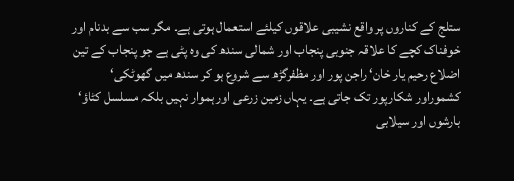ستلج کے کناروں پر واقع نشیبی علاقوں کیلئے استعمال ہوتی ہے۔ مگر سب سے بدنام اور خوفناک کچے کا علاقہ جنوبی پنجاب اور شمالی سندھ کی وہ پٹی ہے جو پنجاب کے تین اضلاع رحیم یار خان‘ راجن پور اور مظفرگڑھ سے شروع ہو کر سندھ میں گھوٹکی‘ کشموراور شکارپور تک جاتی ہے۔ یہاں زمین زرعی اور ہموار نہیں بلکہ مسلسل کٹاؤ‘ بارشوں اور سیلابی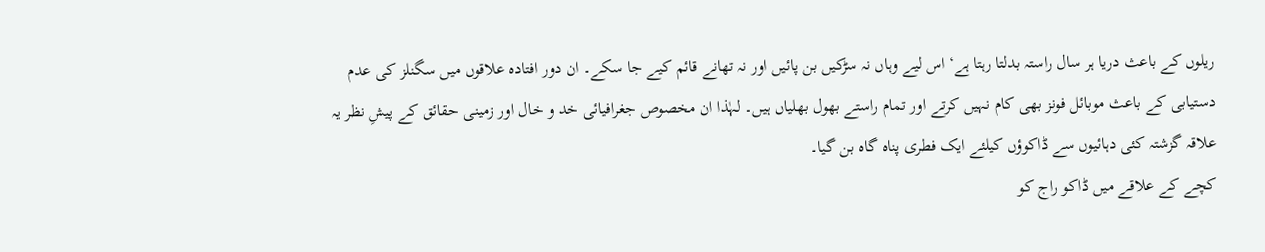ریلوں کے باعث دریا ہر سال راستہ بدلتا رہتا ہے‘ اس لیے وہاں نہ سڑکیں بن پائیں اور نہ تھانے قائم کیے جا سکے۔ ان دور افتادہ علاقوں میں سگنلز کی عدم دستیابی کے باعث موبائل فونز بھی کام نہیں کرتے اور تمام راستے بھول بھلیاں ہیں۔ لہٰذا ان مخصوص جغرافیائی خد و خال اور زمینی حقائق کے پیشِ نظر یہ علاقہ گزشتہ کئی دہائیوں سے ڈاکوؤں کیلئے ایک فطری پناہ گاہ بن گیا۔
کچے کے علاقے میں ڈاکو راج کو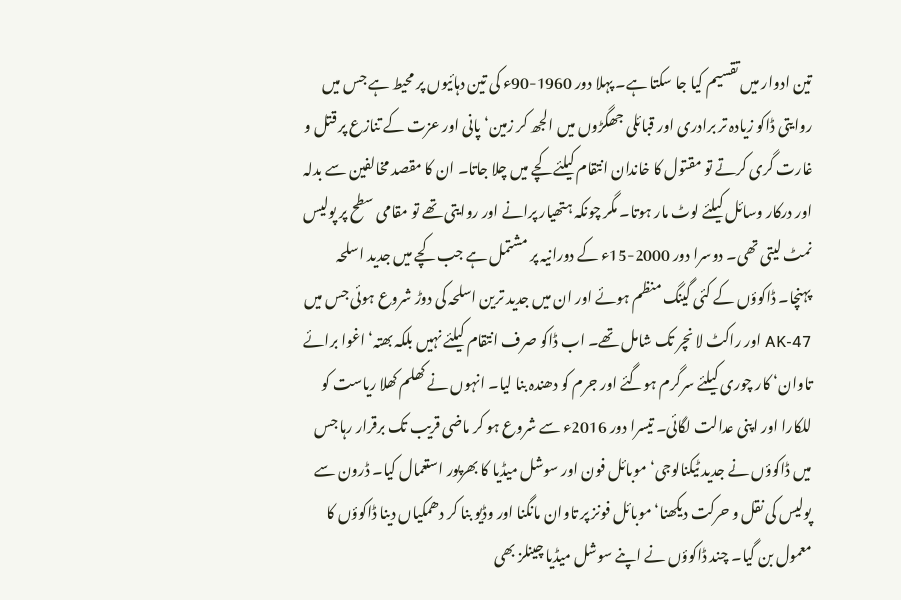تین ادوار میں تقسیم کیا جا سکتا ہے۔ پہلا دور 1960-90ء کی تین دہائیوں پر محیط ہے جس میں روایتی ڈاکو زیادہ تر برادری اور قبائلی جھگڑوں میں الجھ کر زمین‘ پانی اور عزت کے تنازع پر قتل و غارت گری کرتے تو مقتول کا خاندان انتقام کیلئے کچے میں چلا جاتا۔ ان کا مقصد مخالفین سے بدلہ اور درکار وسائل کیلئے لوٹ مار ہوتا۔ مگر چونکہ ہتھیار پرانے اور روایتی تھے تو مقامی سطح پر پولیس نمٹ لیتی تھی۔ دوسرا دور 2000-15ء کے دورانیہ پر مشتمل ہے جب کچے میں جدید اسلحہ پہنچا۔ ڈاکوؤں کے کئی گینگ منظم ہوئے اور ان میں جدید ترین اسلحہ کی دوڑ شروع ہوئی جس میں AK-47 اور راکٹ لا نچر تک شامل تھے۔ اب ڈاکو صرف انتقام کیلئے نہیں بلکہ بھتہ‘ اغوا برائے تاوان‘ کار چوری کیلئے سرگرم ہوگئے اور جرم کو دھندہ بنا لیا۔ انہوں نے کھلم کھلا ریاست کو للکارا اور اپنی عدالت لگائی۔ تیسرا دور 2016ء سے شروع ہو کر ماضی قریب تک برقرار رہا جس میں ڈاکوؤں نے جدید ٹیکنالوجی‘ موبائل فون اور سوشل میڈیا کا بھرپور استعمال کیا۔ ڈرون سے پولیس کی نقل و حرکت دیکھنا‘ موبائل فونز پر تاوان مانگنا اور وڈیو بنا کر دھمکیاں دینا ڈاکوؤں کا معمول بن گیا۔ چند ڈاکوؤں نے اپنے سوشل میڈیا چینلز بھی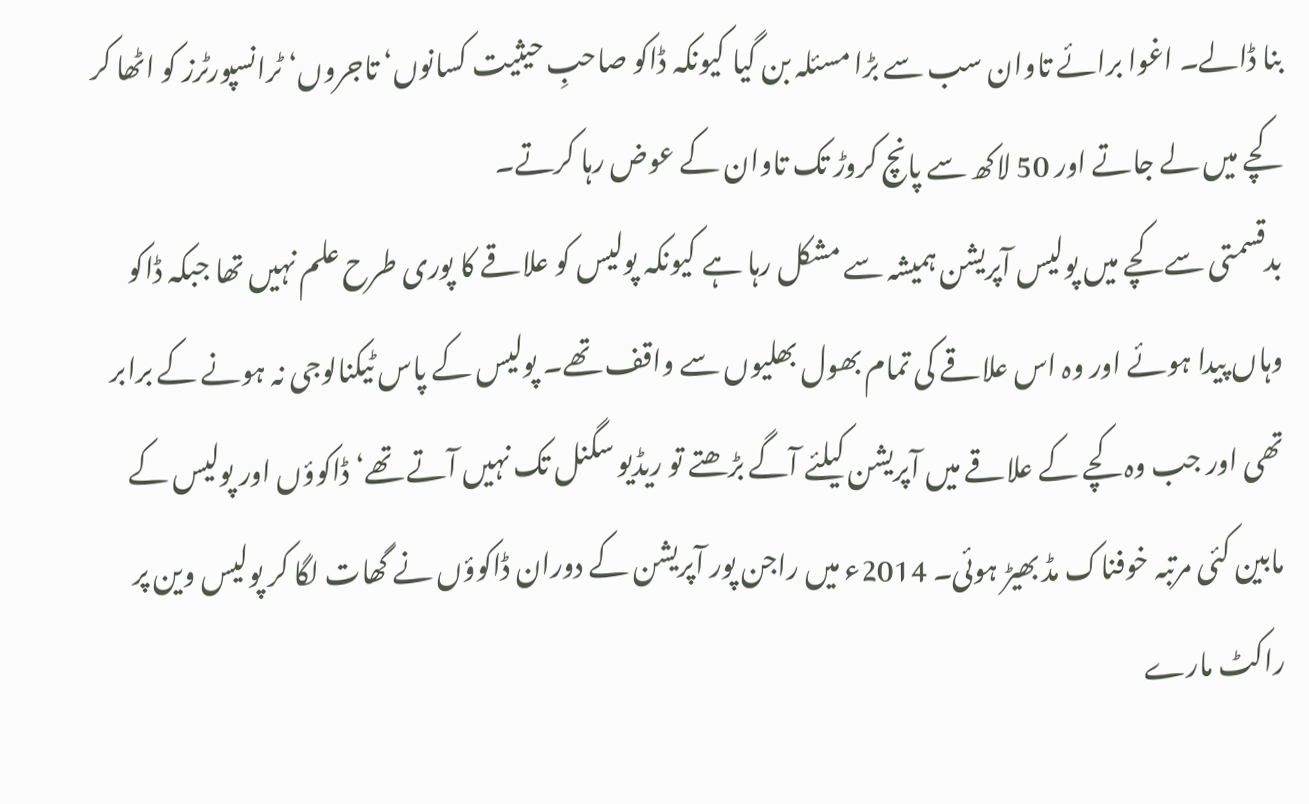بنا ڈالے۔ اغوا برائے تاوان سب سے بڑا مسئلہ بن گیا کیونکہ ڈاکو صاحبِ حیثیت کسانوں‘ تاجروں‘ ٹرانسپورٹرز کو اٹھا کر کچے میں لے جاتے اور 50 لاکھ سے پانچ کروڑ تک تاوان کے عوض رہا کرتے۔
بدقسمتی سے کچے میں پولیس آپریشن ہمیشہ سے مشکل رہا ہے کیونکہ پولیس کو علاقے کا پوری طرح علم نہیں تھا جبکہ ڈاکو وہاں پیدا ہوئے اور وہ اس علاقے کی تمام بھول بھلیوں سے واقف تھے۔ پولیس کے پاس ٹیکنالوجی نہ ہونے کے برابر تھی اور جب وہ کچے کے علاقے میں آپریشن کیلئے آگے بڑھتے تو ریڈیو سگنل تک نہیں آتے تھے‘ ڈاکوؤں اور پولیس کے مابین کئی مرتبہ خوفناک مڈ بھیڑ ہوئی۔ 2014ء میں راجن پور آپریشن کے دوران ڈاکوؤں نے گھات لگا کر پولیس وین پر راکٹ مارے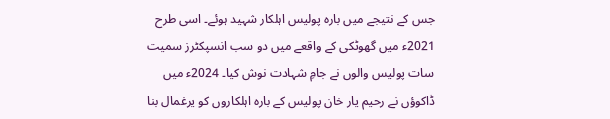جس کے نتیجے میں بارہ پولیس اہلکار شہید ہوئے۔ اسی طرح 2021ء میں گھوٹکی کے واقعے میں دو سب انسپکٹرز سمیت سات پولیس والوں نے جامِ شہادت نوش کیا۔ 2024ء میں ڈاکوؤں نے رحیم یار خان پولیس کے بارہ اہلکاروں کو یرغمال بنا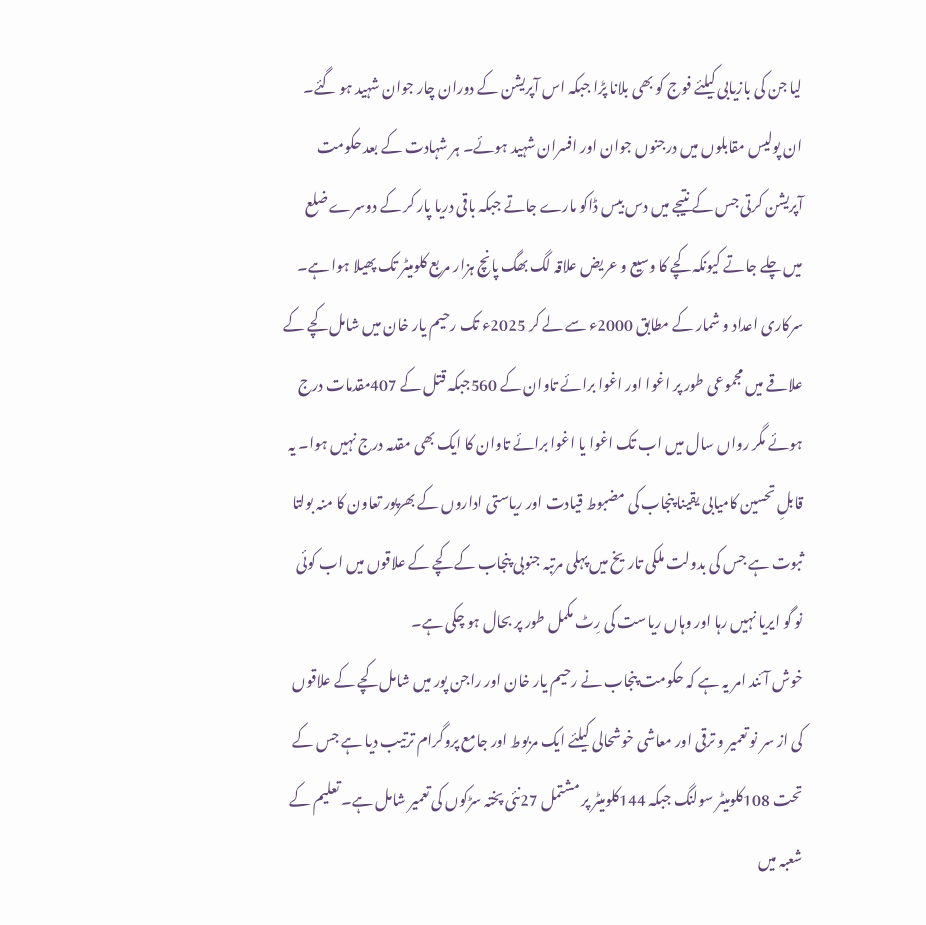لیا جن کی بازیابی کیلئے فوج کو بھی بلانا پڑا جبکہ اس آپریشن کے دوران چار جوان شہید ہو گئے۔ ان پولیس مقابلوں میں درجنوں جوان اور افسران شہید ہوئے۔ ہر شہادت کے بعد حکومت آپریشن کرتی جس کے نتیجے میں دس بیس ڈاکو مارے جاتے جبکہ باقی دریا پار کر کے دوسرے ضلع میں چلے جاتے کیونکہ کچے کا وسیع و عریض علاقہ لگ بھگ پانچ ہزار مربع کلومیٹر تک پھیلا ہوا ہے۔ سرکاری اعداد و شمار کے مطابق 2000ء سے لے کر 2025ء تک رحیم یار خان میں شامل کچے کے علاقے میں مجموعی طور پر اغوا اور اغوا برائے تاوان کے 560جبکہ قتل کے 407مقدمات درج ہوئے مگر رواں سال میں اب تک اغوا یا اغوا برائے تاوان کا ایک بھی مقدمہ درج نہیں ہوا۔ یہ قابلِ تحسین کامیابی یقینا پنجاب کی مضبوط قیادت اور ریاستی اداروں کے بھرپور تعاون کا منہ بولتا ثبوت ہے جس کی بدولت ملکی تاریخ میں پہلی مرتبہ جنوبی پنجاب کے کچے کے علاقوں میں اب کوئی نو گو ایریا نہیں رہا اور وہاں ریاست کی رِٹ مکمل طور پر بحال ہو چکی ہے۔
خوش آئند امر یہ ہے کہ حکومت پنجاب نے رحیم یار خان اور راجن پور میں شامل کچے کے علاقوں کی از سر نو تعمیر و ترقی اور معاشی خوشحالی کیلئے ایک مربوط اور جامع پروگرام ترتیب دیا ہے جس کے تحت 108کلومیٹر سولنگ جبکہ 144کلومیٹر پر مشتمل 27نئی پختہ سڑکوں کی تعمیر شامل ہے۔ تعلیم کے شعبہ میں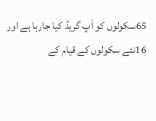65سکولوں کو اَپ گریڈ کیا جارہا ہے اور 16نئے سکولوں کے قیام کے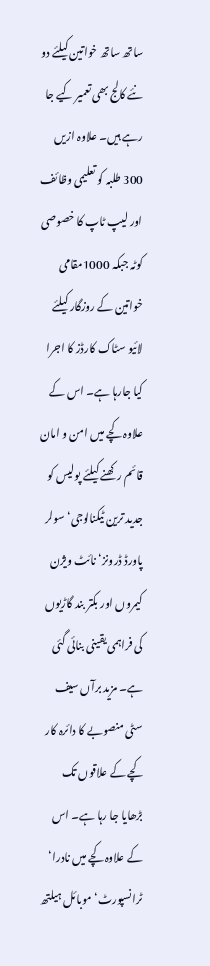ساتھ ساتھ خواتین کیلئے دو نئے کالج بھی تعمیر کیے جا رہے ہیں۔ علاوہ ازیں 300 طلبہ کو تعلیمی وظائف اور لیپ ٹاپ کا خصوصی کوٹہ جبکہ 1000مقامی خواتین کے روزگار کیلئے لائیو سٹاک کارڈز کا اجرا کیا جارہا ہے۔ اس کے علاوہ کچے میں امن و امان قائم رکھنے کیلئے پولیس کو جدید ترین ٹیکنالوجی‘ سولر پاورڈ ڈرونز‘ نائٹ ویژن کیمروں اور بکتر بند گاڑیوں کی فراہمی یقینی بنائی گئی ہے۔ مزید برآں سیف سٹی منصوبے کا دائرہ کار کچے کے علاقوں تک بڑھایا جا رہا ہے۔ اس کے علاوہ کچے میں نادرا‘ ٹرانسپورٹ‘ موبائل ہیلتھ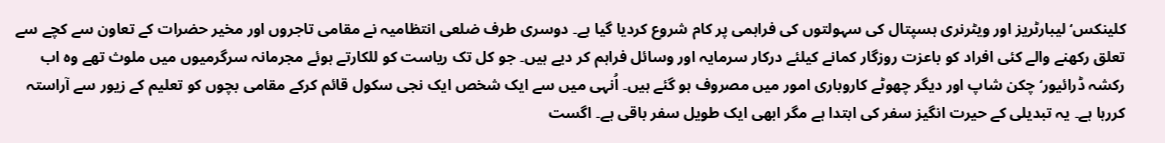کلینکس‘ لیبارٹریز اور ویٹرنری ہسپتال کی سہولتوں کی فراہمی پر کام شروع کردیا گیا ہے۔ دوسری طرف ضلعی انتظامیہ نے مقامی تاجروں اور مخیر حضرات کے تعاون سے کچے سے تعلق رکھنے والے کئی افراد کو باعزت روزگار کمانے کیلئے درکار سرمایہ اور وسائل فراہم کر دیے ہیں۔ جو کل تک ریاست کو للکارتے ہوئے مجرمانہ سرگرمیوں میں ملوث تھے وہ اب رکشہ ڈرائیور‘ چکن شاپ اور دیگر چھوٹے کاروباری امور میں مصروف ہو گئے ہیں۔ اُنہی میں سے ایک شخص ایک نجی سکول قائم کرکے مقامی بچوں کو تعلیم کے زیور سے آراستہ کررہا ہے۔ یہ تبدیلی کے حیرت انگیز سفر کی ابتدا ہے مگر ابھی ایک طویل سفر باقی ہے۔ اگست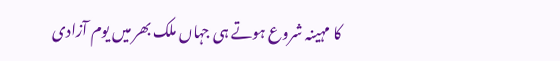کا مہینہ شروع ہوتے ہی جہاں ملک بھر میں یوم آزادی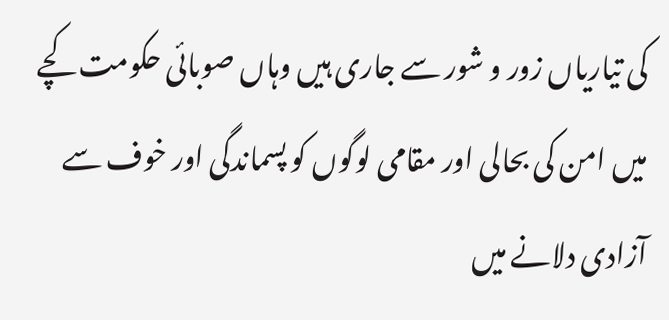کی تیاریاں زور و شور سے جاری ہیں وہاں صوبائی حکومت کچے میں امن کی بحالی اور مقامی لوگوں کو پسماندگی اور خوف سے آزادی دلانے میں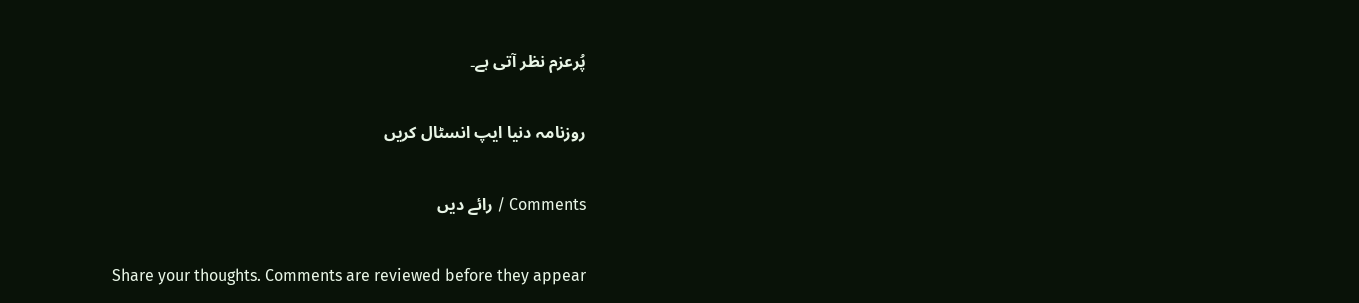پُرعزم نظر آتی ہے۔

روزنامہ دنیا ایپ انسٹال کریں

Comments / رائے دیں

Share your thoughts. Comments are reviewed before they appear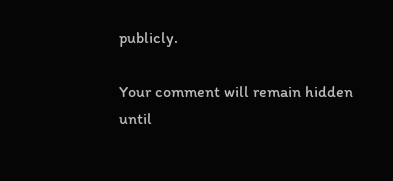publicly.

Your comment will remain hidden until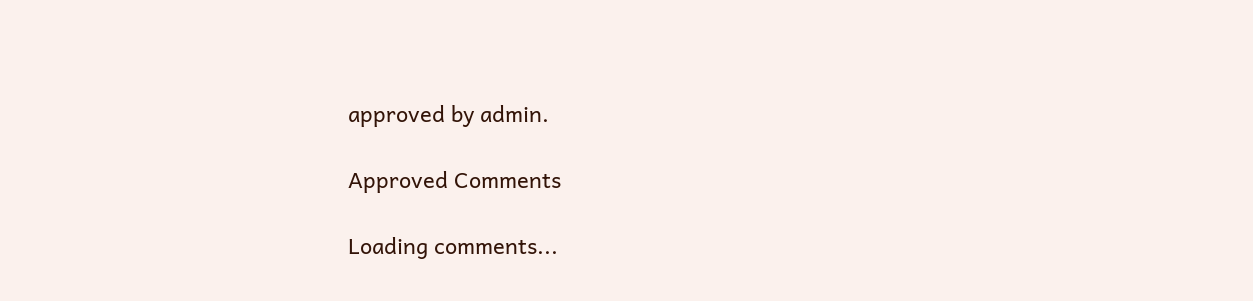approved by admin.

Approved Comments

Loading comments...